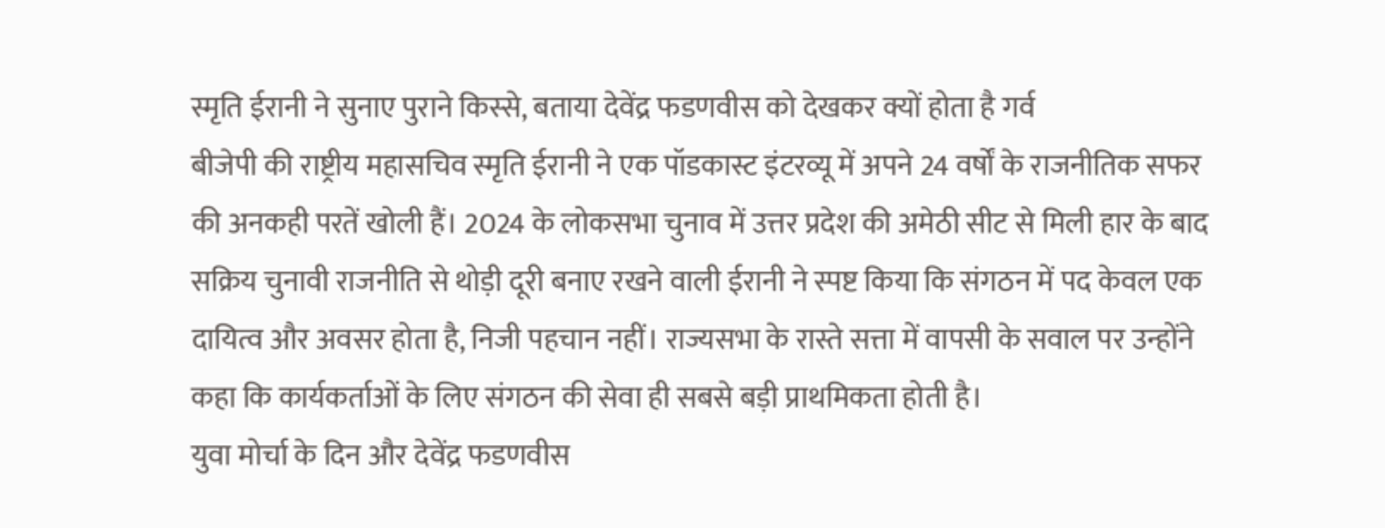स्मृति ईरानी ने सुनाए पुराने किस्से, बताया देवेंद्र फडणवीस को देखकर क्यों होता है गर्व
बीजेपी की राष्ट्रीय महासचिव स्मृति ईरानी ने एक पॉडकास्ट इंटरव्यू में अपने 24 वर्षों के राजनीतिक सफर की अनकही परतें खोली हैं। 2024 के लोकसभा चुनाव में उत्तर प्रदेश की अमेठी सीट से मिली हार के बाद सक्रिय चुनावी राजनीति से थोड़ी दूरी बनाए रखने वाली ईरानी ने स्पष्ट किया कि संगठन में पद केवल एक दायित्व और अवसर होता है, निजी पहचान नहीं। राज्यसभा के रास्ते सत्ता में वापसी के सवाल पर उन्होंने कहा कि कार्यकर्ताओं के लिए संगठन की सेवा ही सबसे बड़ी प्राथमिकता होती है।
युवा मोर्चा के दिन और देवेंद्र फडणवीस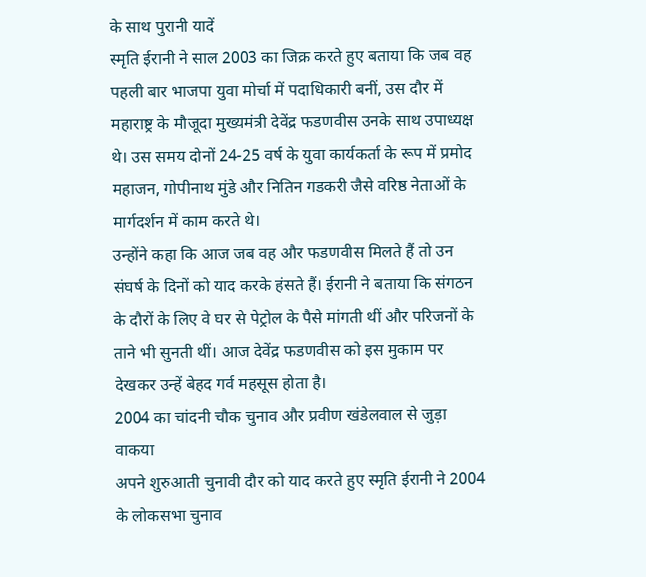के साथ पुरानी यादें
स्मृति ईरानी ने साल 2003 का जिक्र करते हुए बताया कि जब वह पहली बार भाजपा युवा मोर्चा में पदाधिकारी बनीं, उस दौर में महाराष्ट्र के मौजूदा मुख्यमंत्री देवेंद्र फडणवीस उनके साथ उपाध्यक्ष थे। उस समय दोनों 24-25 वर्ष के युवा कार्यकर्ता के रूप में प्रमोद महाजन, गोपीनाथ मुंडे और नितिन गडकरी जैसे वरिष्ठ नेताओं के मार्गदर्शन में काम करते थे।
उन्होंने कहा कि आज जब वह और फडणवीस मिलते हैं तो उन संघर्ष के दिनों को याद करके हंसते हैं। ईरानी ने बताया कि संगठन के दौरों के लिए वे घर से पेट्रोल के पैसे मांगती थीं और परिजनों के ताने भी सुनती थीं। आज देवेंद्र फडणवीस को इस मुकाम पर देखकर उन्हें बेहद गर्व महसूस होता है।
2004 का चांदनी चौक चुनाव और प्रवीण खंडेलवाल से जुड़ा वाकया
अपने शुरुआती चुनावी दौर को याद करते हुए स्मृति ईरानी ने 2004 के लोकसभा चुनाव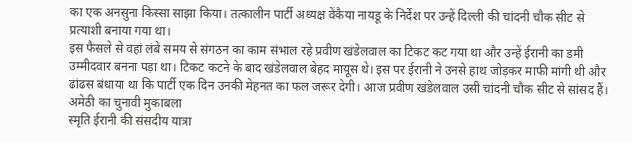का एक अनसुना किस्सा साझा किया। तत्कालीन पार्टी अध्यक्ष वेंकैया नायडू के निर्देश पर उन्हें दिल्ली की चांदनी चौक सीट से प्रत्याशी बनाया गया था।
इस फैसले से वहां लंबे समय से संगठन का काम संभाल रहे प्रवीण खंडेलवाल का टिकट कट गया था और उन्हें ईरानी का डमी उम्मीदवार बनना पड़ा था। टिकट कटने के बाद खंडेलवाल बेहद मायूस थे। इस पर ईरानी ने उनसे हाथ जोड़कर माफी मांगी थी और ढांढस बंधाया था कि पार्टी एक दिन उनकी मेहनत का फल जरूर देगी। आज प्रवीण खंडेलवाल उसी चांदनी चौक सीट से सांसद हैं।
अमेठी का चुनावी मुकाबला
स्मृति ईरानी की संसदीय यात्रा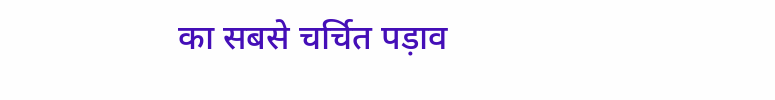का सबसे चर्चित पड़ाव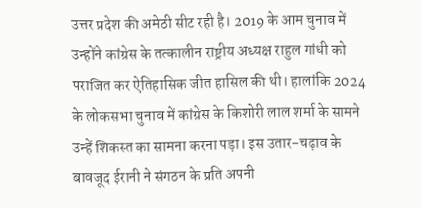उत्तर प्रदेश की अमेठी सीट रही है। 2019 के आम चुनाव में उन्होंने कांग्रेस के तत्कालीन राष्ट्रीय अध्यक्ष राहुल गांधी को पराजित कर ऐतिहासिक जीत हासिल की थी। हालांकि 2024 के लोकसभा चुनाव में कांग्रेस के किशोरी लाल शर्मा के सामने उन्हें शिकस्त का सामना करना पड़ा। इस उतार-चढ़ाव के बावजूद ईरानी ने संगठन के प्रति अपनी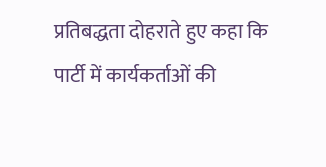प्रतिबद्धता दोहराते हुए कहा कि पार्टी में कार्यकर्ताओं की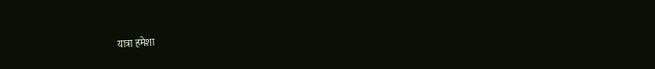यात्रा हमेशा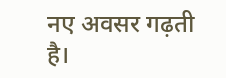नए अवसर गढ़ती है।